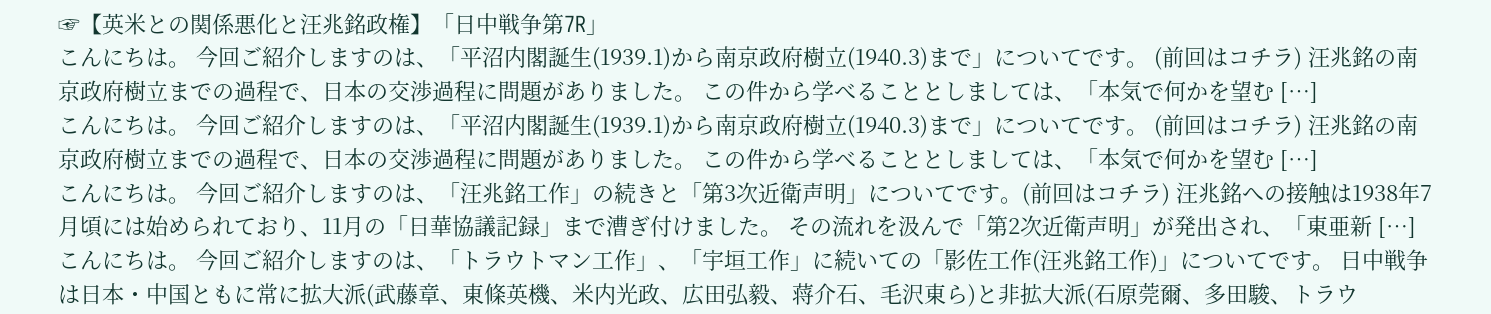☞【英米との関係悪化と汪兆銘政権】「日中戦争第7R」
こんにちは。 今回ご紹介しますのは、「平沼内閣誕生(1939.1)から南京政府樹立(1940.3)まで」についてです。 (前回はコチラ) 汪兆銘の南京政府樹立までの過程で、日本の交渉過程に問題がありました。 この件から学べることとしましては、「本気で何かを望む […]
こんにちは。 今回ご紹介しますのは、「平沼内閣誕生(1939.1)から南京政府樹立(1940.3)まで」についてです。 (前回はコチラ) 汪兆銘の南京政府樹立までの過程で、日本の交渉過程に問題がありました。 この件から学べることとしましては、「本気で何かを望む […]
こんにちは。 今回ご紹介しますのは、「汪兆銘工作」の続きと「第3次近衛声明」についてです。(前回はコチラ) 汪兆銘への接触は1938年7月頃には始められており、11月の「日華協議記録」まで漕ぎ付けました。 その流れを汲んで「第2次近衛声明」が発出され、「東亜新 […]
こんにちは。 今回ご紹介しますのは、「トラウトマン工作」、「宇垣工作」に続いての「影佐工作(汪兆銘工作)」についてです。 日中戦争は日本・中国ともに常に拡大派(武藤章、東條英機、米内光政、広田弘毅、蒋介石、毛沢東ら)と非拡大派(石原莞爾、多田駿、トラウ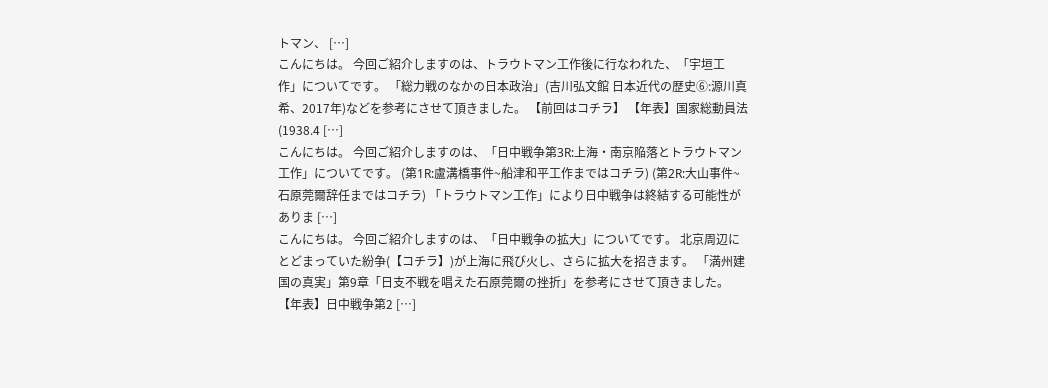トマン、 […]
こんにちは。 今回ご紹介しますのは、トラウトマン工作後に行なわれた、「宇垣工作」についてです。 「総力戦のなかの日本政治」(吉川弘文館 日本近代の歴史⑥:源川真希、2017年)などを参考にさせて頂きました。 【前回はコチラ】 【年表】国家総動員法(1938.4 […]
こんにちは。 今回ご紹介しますのは、「日中戦争第3R:上海・南京陥落とトラウトマン工作」についてです。 (第1R:盧溝橋事件~船津和平工作まではコチラ) (第2R:大山事件~石原莞爾辞任まではコチラ) 「トラウトマン工作」により日中戦争は終結する可能性がありま […]
こんにちは。 今回ご紹介しますのは、「日中戦争の拡大」についてです。 北京周辺にとどまっていた紛争(【コチラ】)が上海に飛び火し、さらに拡大を招きます。 「満州建国の真実」第9章「日支不戦を唱えた石原莞爾の挫折」を参考にさせて頂きました。 【年表】日中戦争第2 […]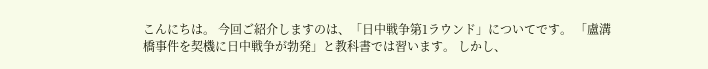こんにちは。 今回ご紹介しますのは、「日中戦争第1ラウンド」についてです。 「盧溝橋事件を契機に日中戦争が勃発」と教科書では習います。 しかし、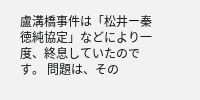盧溝橋事件は「松井ー秦徳純協定」などにより一度、終息していたのです。 問題は、その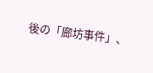後の「廊坊事件」、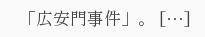「広安門事件」。 […]